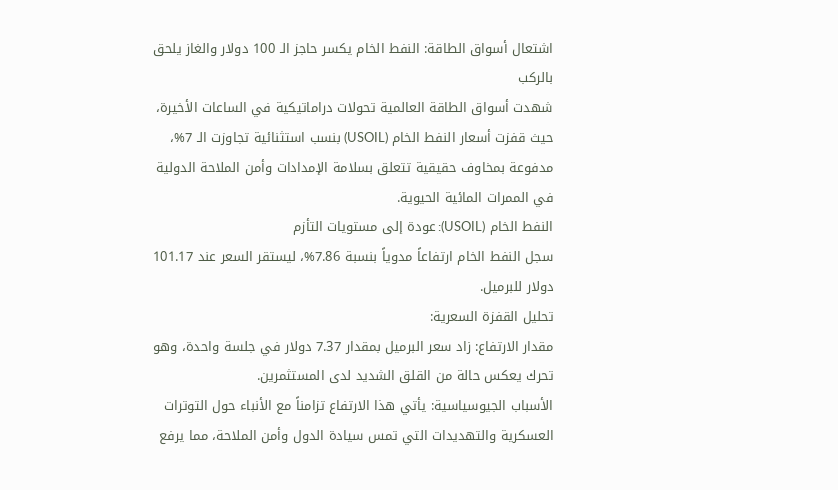اشتعال أسواق الطاقة: النفط الخام يكسر حاجز الـ 100 دولار والغاز يلحق بالركب
شهدت أسواق الطاقة العالمية تحولات دراماتيكية في الساعات الأخيرة، حيث قفزت أسعار النفط الخام (USOIL) بنسب استثنائية تجاوزت الـ 7%، مدفوعة بمخاوف حقيقية تتعلق بسلامة الإمدادات وأمن الملاحة الدولية في الممرات المائية الحيوية.
النفط الخام (USOIL): عودة إلى مستويات التأزم
سجل النفط الخام ارتفاعاً مدوياً بنسبة 7.86%، ليستقر السعر عند 101.17 دولار للبرميل.
تحليل القفزة السعرية:
مقدار الارتفاع: زاد سعر البرميل بمقدار 7.37 دولار في جلسة واحدة، وهو تحرك يعكس حالة من القلق الشديد لدى المستثمرين.
الأسباب الجيوسياسية: يأتي هذا الارتفاع تزامناً مع الأنباء حول التوترات العسكرية والتهديدات التي تمس سيادة الدول وأمن الملاحة، مما يرفع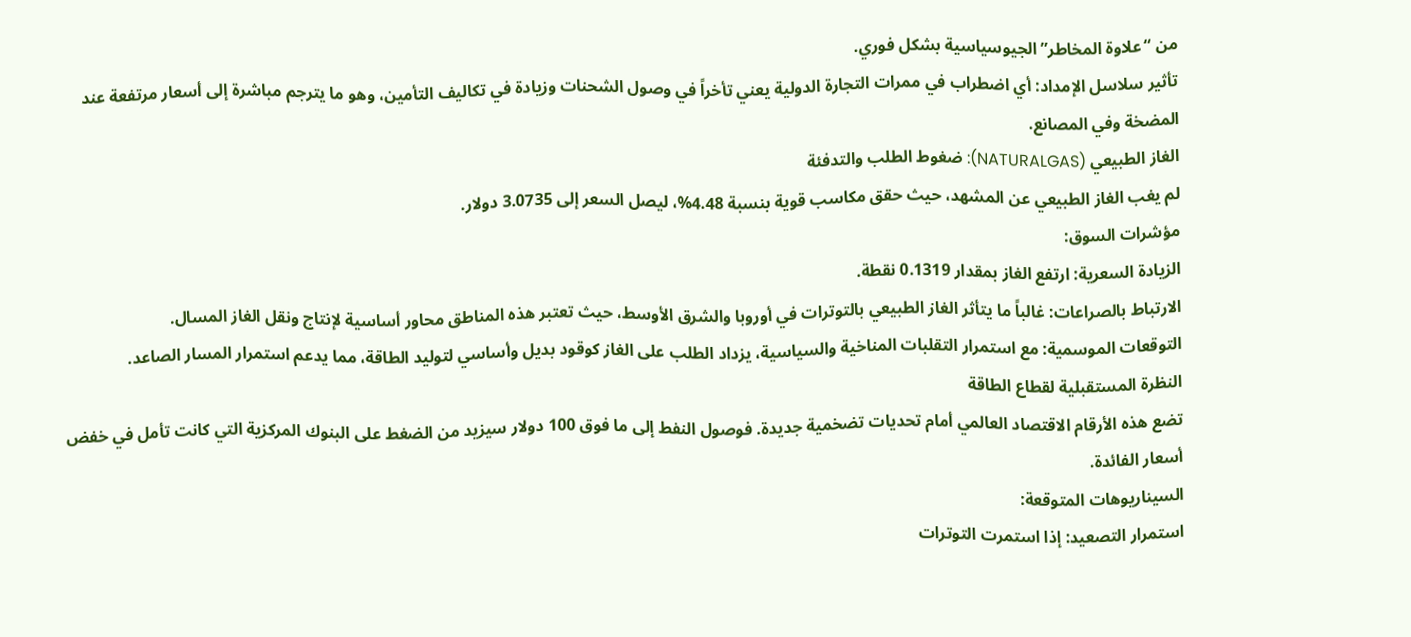من “علاوة المخاطر” الجيوسياسية بشكل فوري.
تأثير سلاسل الإمداد: أي اضطراب في ممرات التجارة الدولية يعني تأخراً في وصول الشحنات وزيادة في تكاليف التأمين، وهو ما يترجم مباشرة إلى أسعار مرتفعة عند المضخة وفي المصانع.
الغاز الطبيعي (NATURALGAS): ضغوط الطلب والتدفئة
لم يغب الغاز الطبيعي عن المشهد، حيث حقق مكاسب قوية بنسبة 4.48%، ليصل السعر إلى 3.0735 دولار.
مؤشرات السوق:
الزيادة السعرية: ارتفع الغاز بمقدار 0.1319 نقطة.
الارتباط بالصراعات: غالباً ما يتأثر الغاز الطبيعي بالتوترات في أوروبا والشرق الأوسط، حيث تعتبر هذه المناطق محاور أساسية لإنتاج ونقل الغاز المسال.
التوقعات الموسمية: مع استمرار التقلبات المناخية والسياسية، يزداد الطلب على الغاز كوقود بديل وأساسي لتوليد الطاقة، مما يدعم استمرار المسار الصاعد.
النظرة المستقبلية لقطاع الطاقة
تضع هذه الأرقام الاقتصاد العالمي أمام تحديات تضخمية جديدة. فوصول النفط إلى ما فوق 100 دولار سيزيد من الضغط على البنوك المركزية التي كانت تأمل في خفض أسعار الفائدة.
السيناريوهات المتوقعة:
استمرار التصعيد: إذا استمرت التوترات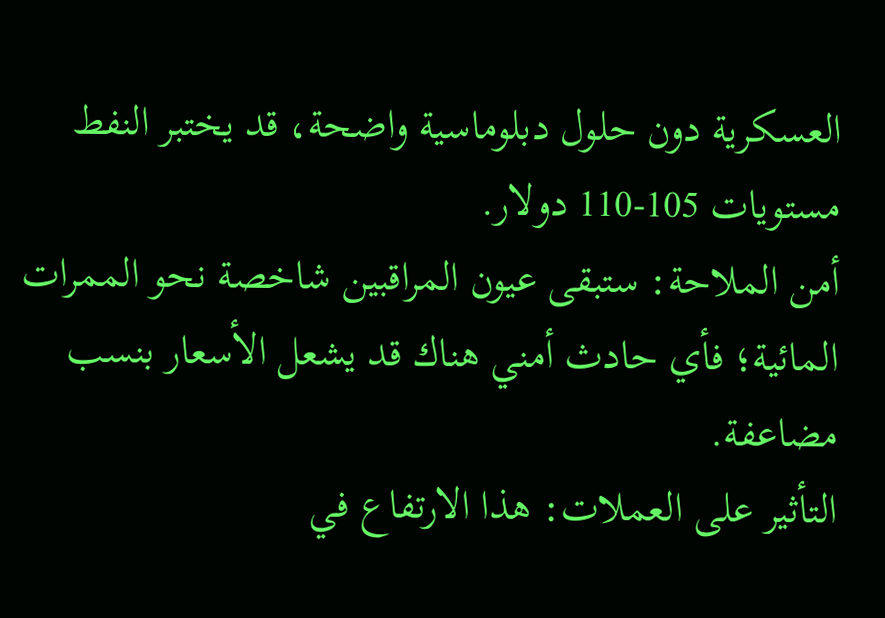العسكرية دون حلول دبلوماسية واضحة، قد يختبر النفط مستويات 105-110 دولار.
أمن الملاحة: ستبقى عيون المراقبين شاخصة نحو الممرات المائية؛ فأي حادث أمني هناك قد يشعل الأسعار بنسب مضاعفة.
التأثير على العملات: هذا الارتفاع في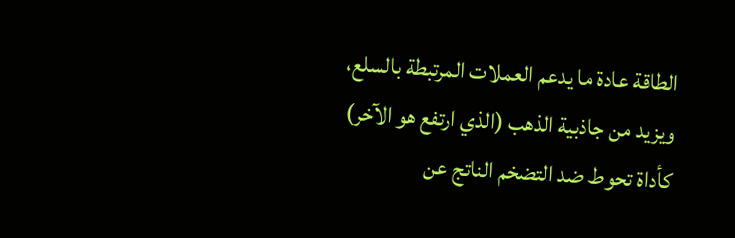الطاقة عادة ما يدعم العملات المرتبطة بالسلع، ويزيد من جاذبية الذهب (الذي ارتفع هو الآخر) كأداة تحوط ضد التضخم الناتج عن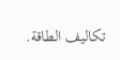تكاليف الطاقة.